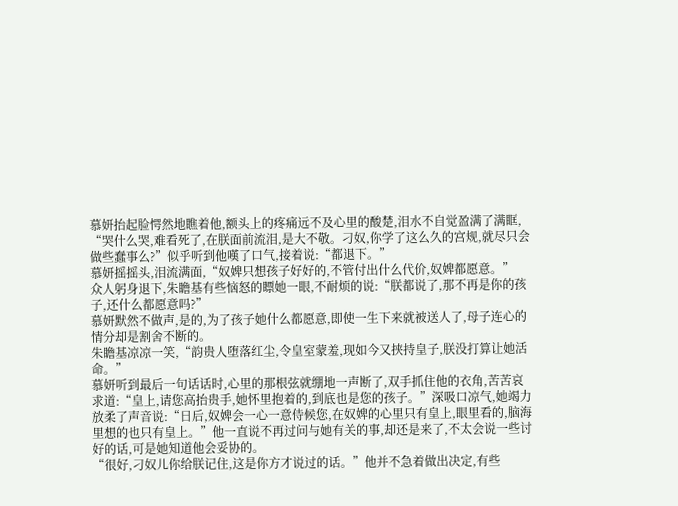慕妍抬起脸愕然地瞧着他,额头上的疼痛远不及心里的酸楚,泪水不自觉盈满了满眶,
“哭什么哭,难看死了,在朕面前流泪,是大不敬。刁奴,你学了这么久的宫规,就尽只会做些蠢事么?”似乎听到他嘆了口气,接着说:“都退下。”
慕妍摇摇头,泪流满面,“奴婢只想孩子好好的,不管付出什么代价,奴婢都愿意。”
众人躬身退下,朱瞻基有些恼怒的瞟她一眼,不耐烦的说:“朕都说了,那不再是你的孩子,还什么都愿意吗?”
慕妍默然不做声,是的,为了孩子她什么都愿意,即使一生下来就被送人了,母子连心的情分却是割舍不断的。
朱瞻基凉凉一笑,“韵贵人堕落红尘,令皇室蒙羞,现如今又挟持皇子,朕没打算让她活命。”
慕妍听到最后一句话话时,心里的那根弦就绷地一声断了,双手抓住他的衣角,苦苦哀求道:“皇上,请您高抬贵手,她怀里抱着的,到底也是您的孩子。”深吸口凉气,她竭力放柔了声音说:“日后,奴婢会一心一意侍候您,在奴婢的心里只有皇上,眼里看的,脑海里想的也只有皇上。”他一直说不再过问与她有关的事,却还是来了,不太会说一些讨好的话,可是她知道他会妥协的。
“很好,刁奴儿你给朕记住,这是你方才说过的话。”他并不急着做出决定,有些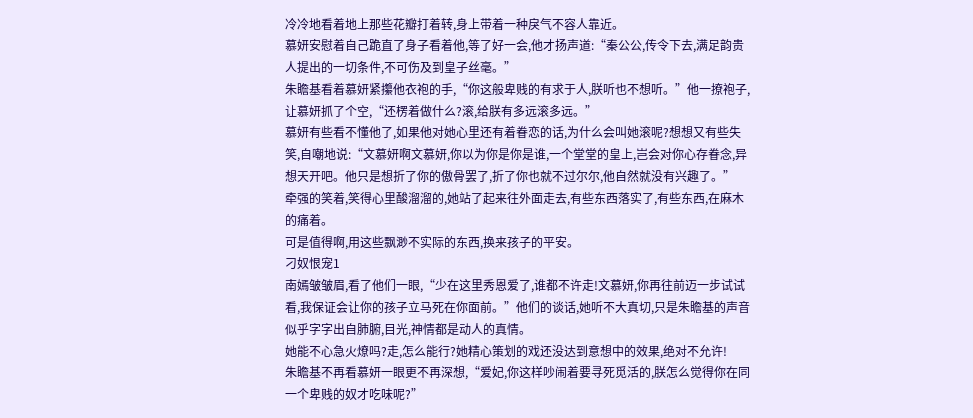冷冷地看着地上那些花瓣打着转,身上带着一种戾气不容人靠近。
慕妍安慰着自己跪直了身子看着他,等了好一会,他才扬声道:“秦公公,传令下去,满足韵贵人提出的一切条件,不可伤及到皇子丝毫。”
朱瞻基看着慕妍紧攥他衣袍的手,“你这般卑贱的有求于人,朕听也不想听。”他一撩袍子,让慕妍抓了个空,“还楞着做什么?滚,给朕有多远滚多远。”
慕妍有些看不懂他了,如果他对她心里还有着眷恋的话,为什么会叫她滚呢?想想又有些失笑,自嘲地说:“文慕妍啊文慕妍,你以为你是你是谁,一个堂堂的皇上,岂会对你心存眷念,异想天开吧。他只是想折了你的傲骨罢了,折了你也就不过尔尔,他自然就没有兴趣了。”
牵强的笑着,笑得心里酸溜溜的,她站了起来往外面走去,有些东西落实了,有些东西,在麻木的痛着。
可是值得啊,用这些飘渺不实际的东西,换来孩子的平安。
刁奴恨宠1
南嫣皱皱眉,看了他们一眼,“少在这里秀恩爱了,谁都不许走!文慕妍,你再往前迈一步试试看,我保证会让你的孩子立马死在你面前。”他们的谈话,她听不大真切,只是朱瞻基的声音似乎字字出自肺腑,目光,神情都是动人的真情。
她能不心急火燎吗?走,怎么能行?她精心策划的戏还没达到意想中的效果,绝对不允许!
朱瞻基不再看慕妍一眼更不再深想,“爱妃,你这样吵闹着要寻死觅活的,朕怎么觉得你在同一个卑贱的奴才吃味呢?”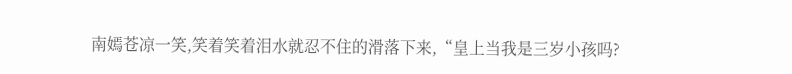南嫣苍凉一笑,笑着笑着泪水就忍不住的滑落下来,“皇上当我是三岁小孩吗?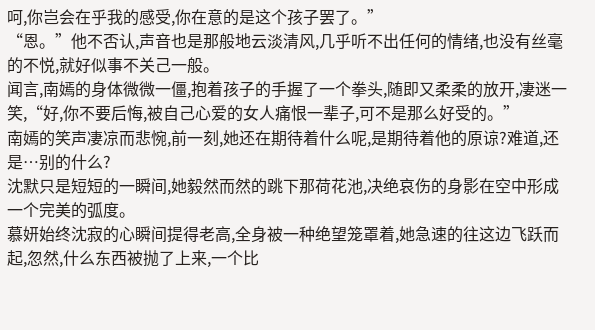呵,你岂会在乎我的感受,你在意的是这个孩子罢了。”
“恩。”他不否认,声音也是那般地云淡清风,几乎听不出任何的情绪,也没有丝毫的不悦,就好似事不关己一般。
闻言,南嫣的身体微微一僵,抱着孩子的手握了一个拳头,随即又柔柔的放开,凄迷一笑,“好,你不要后悔,被自己心爱的女人痛恨一辈子,可不是那么好受的。”
南嫣的笑声凄凉而悲惋,前一刻,她还在期待着什么呢,是期待着他的原谅?难道,还是…别的什么?
沈默只是短短的一瞬间,她毅然而然的跳下那荷花池,决绝哀伤的身影在空中形成一个完美的弧度。
慕妍始终沈寂的心瞬间提得老高,全身被一种绝望笼罩着,她急速的往这边飞跃而起,忽然,什么东西被抛了上来,一个比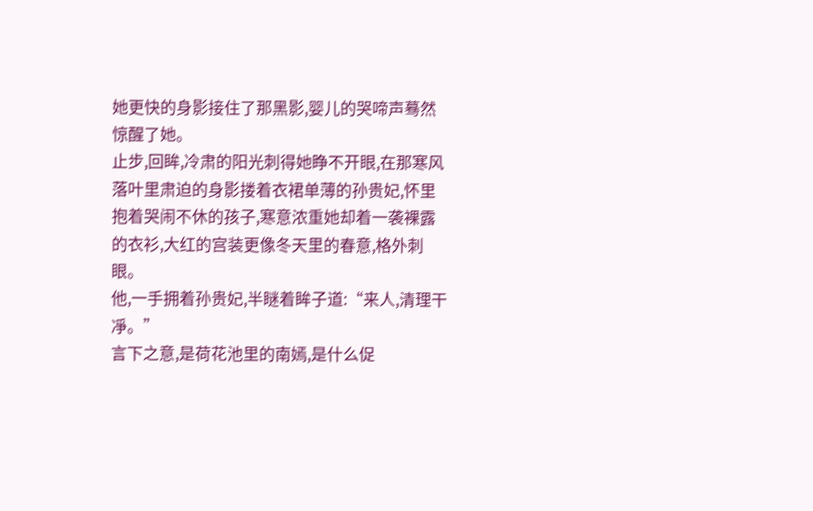她更快的身影接住了那黑影,婴儿的哭啼声蓦然惊醒了她。
止步,回眸,冷肃的阳光刺得她睁不开眼,在那寒风落叶里肃迫的身影搂着衣裙单薄的孙贵妃,怀里抱着哭闹不休的孩子,寒意浓重她却着一袭裸露的衣衫,大红的宫装更像冬天里的春意,格外刺眼。
他,一手拥着孙贵妃,半瞇着眸子道:“来人,清理干凈。”
言下之意,是荷花池里的南嫣,是什么促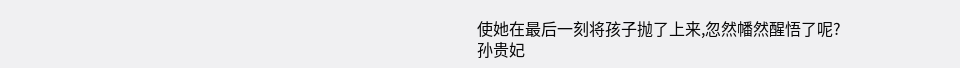使她在最后一刻将孩子抛了上来,忽然幡然醒悟了呢?
孙贵妃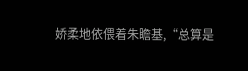娇柔地依偎着朱瞻基,“总算是